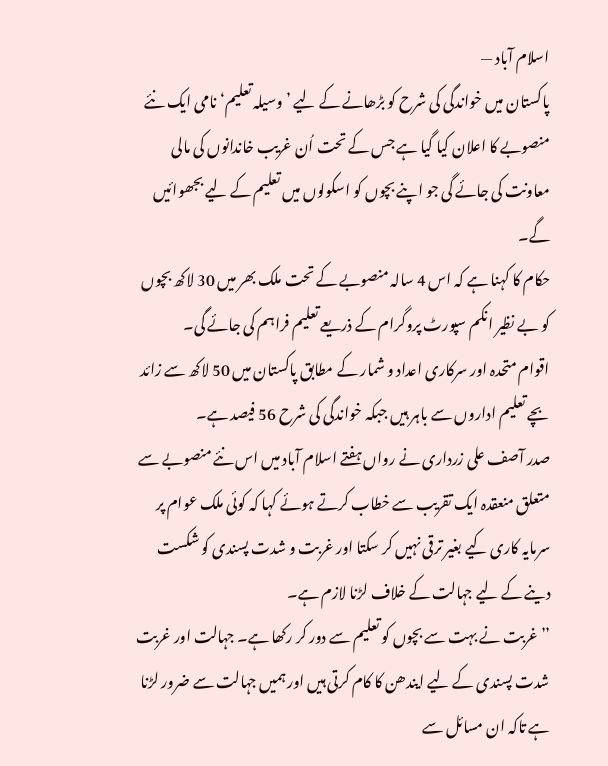اسلام آباد —
پاکستان میں خواندگی کی شرح کو بڑھانے کے لیے ’وسیلہ تعلیم‘ نامی ایک نئے منصوبے کا اعلان کیا گیا ہے جس کے تحت اُن غریب خاندانوں کی مالی معاونت کی جائے گی جو اپنے بچوں کو اسکولوں میں تعلیم کے لیے بجھوائیں گے۔
حکام کا کہنا ہے کہ اس 4 سالہ منصوبے کے تحت ملک بھر میں 30 لاکھ بچوں کو بے نظیر انکم سپورٹ پروگرام کے ذریعے تعلیم فراہم کی جائے گی۔
اقوام متحدہ اور سرکاری اعداد و شمار کے مطابق پاکستان میں 50 لاکھ سے زائد بچے تعلیم اداروں سے باہر ہیں جبکہ خواندگی کی شرح 56 فیصد ہے۔
صدر آصف علی زرداری نے رواں ہفتے اسلام آباد میں اس نئے منصوبے سے متعلق منعقدہ ایک تقریب سے خطاب کرتے ہوئے کہا کہ کوئی ملک عوام پر سرمایہ کاری کیے بغیر ترقی نہیں کر سکتا اور غربت و شدت پسندی کو شکست دینے کے لیے جہالت کے خلاف لڑنا لازم ہے۔
’’غربت نے بہت سے بچوں کو تعلیم سے دور کر رکھا ہے۔ جہالت اور غربت شدت پسندی کے لیے ایندھن کا کام کرتی ہیں اور ہمیں جہالت سے ضرور لڑنا ہے تاکہ ان مسائل سے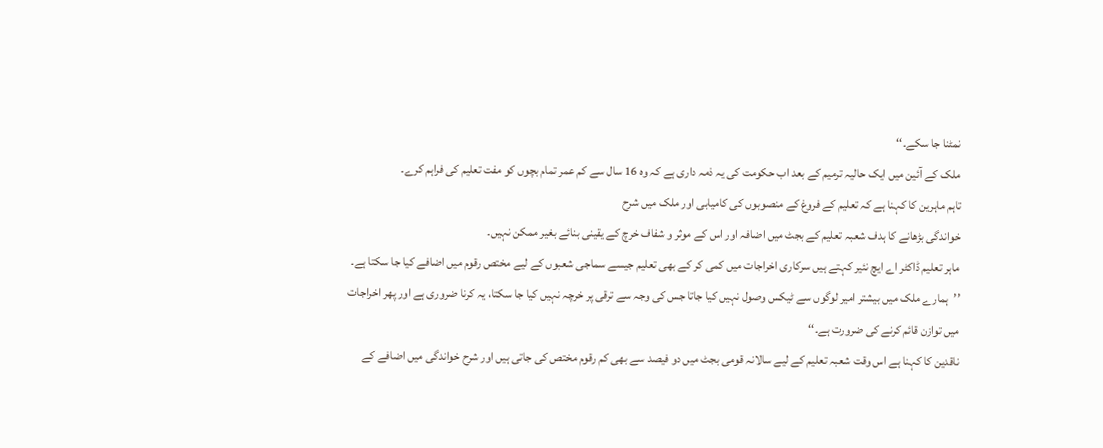نمٹنا جا سکے۔‘‘
ملک کے آئین میں ایک حالیہ ترمیم کے بعد اب حکومت کی یہ ذمہ داری ہے کہ وہ 16 سال سے کم عمر تمام بچوں کو مفت تعلیم کی فراہم کرے۔
تاہم ماہرین کا کہنا ہے کہ تعلیم کے فروغ کے منصوبوں کی کامیابی اور ملک میں شرح
خواندگی بڑھانے کا ہدف شعبہ تعلیم کے بجٹ میں اضافہ اور اس کے موثر و شفاف خرچ کے یقینی بنائے بغیر ممکن نہیں۔
ماہر تعلیم ڈاکٹر اے ایچ نئیر کہتے ہیں سرکاری اخراجات میں کمی کر کے بھی تعلیم جیسے سماجی شعبوں کے لیے مختص رقوم میں اضافے کیا جا سکتا ہے۔
’’ہمارے ملک میں بیشتر امیر لوگوں سے ٹیکس وصول نہیں کیا جاتا جس کی وجہ سے ترقی پر خرچہ نہیں کیا جا سکتا، یہ کرنا ضروری ہے اور پھر اخراجات میں توازن قائم کرنے کی ضرورت ہے۔‘‘
ناقدین کا کہنا ہے اس وقت شعبہ تعلیم کے لیے سالانہ قومی بجٹ میں دو فیصد سے بھی کم رقوم مختص کی جاتی ہیں اور شرح خواندگی میں اضافے کے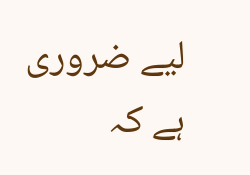لیے ضروری ہے کہ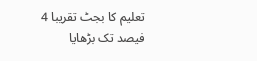تعلیم کا بجٹ تقریبا 4 فیصد تک بڑھایا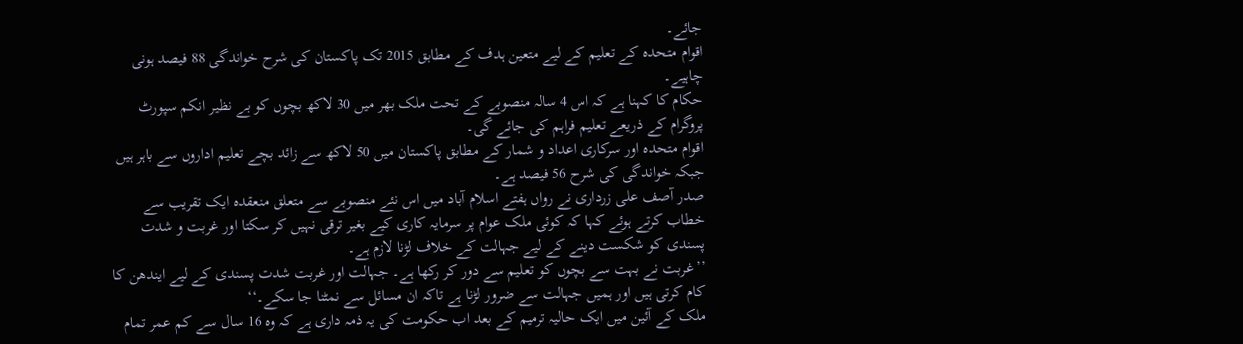جائے۔
اقوام متحدہ کے تعلیم کے لیے متعین ہدف کے مطابق 2015 تک پاکستان کی شرح خواندگی 88 فیصد ہونی چاہیے۔
حکام کا کہنا ہے کہ اس 4 سالہ منصوبے کے تحت ملک بھر میں 30 لاکھ بچوں کو بے نظیر انکم سپورٹ پروگرام کے ذریعے تعلیم فراہم کی جائے گی۔
اقوام متحدہ اور سرکاری اعداد و شمار کے مطابق پاکستان میں 50 لاکھ سے زائد بچے تعلیم اداروں سے باہر ہیں جبکہ خواندگی کی شرح 56 فیصد ہے۔
صدر آصف علی زرداری نے رواں ہفتے اسلام آباد میں اس نئے منصوبے سے متعلق منعقدہ ایک تقریب سے خطاب کرتے ہوئے کہا کہ کوئی ملک عوام پر سرمایہ کاری کیے بغیر ترقی نہیں کر سکتا اور غربت و شدت پسندی کو شکست دینے کے لیے جہالت کے خلاف لڑنا لازم ہے۔
’’غربت نے بہت سے بچوں کو تعلیم سے دور کر رکھا ہے۔ جہالت اور غربت شدت پسندی کے لیے ایندھن کا کام کرتی ہیں اور ہمیں جہالت سے ضرور لڑنا ہے تاکہ ان مسائل سے نمٹنا جا سکے۔‘‘
ملک کے آئین میں ایک حالیہ ترمیم کے بعد اب حکومت کی یہ ذمہ داری ہے کہ وہ 16 سال سے کم عمر تمام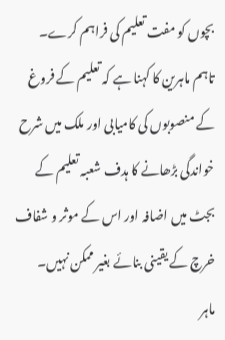بچوں کو مفت تعلیم کی فراہم کرے۔
تاہم ماہرین کا کہنا ہے کہ تعلیم کے فروغ کے منصوبوں کی کامیابی اور ملک میں شرح
خواندگی بڑھانے کا ہدف شعبہ تعلیم کے بجٹ میں اضافہ اور اس کے موثر و شفاف خرچ کے یقینی بنائے بغیر ممکن نہیں۔
ماہر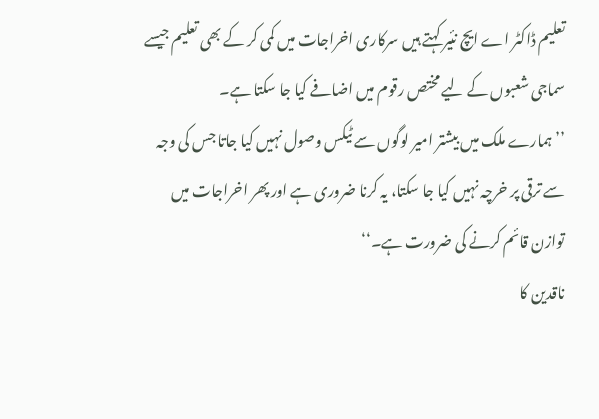تعلیم ڈاکٹر اے ایچ نئیر کہتے ہیں سرکاری اخراجات میں کمی کر کے بھی تعلیم جیسے سماجی شعبوں کے لیے مختص رقوم میں اضافے کیا جا سکتا ہے۔
’’ہمارے ملک میں بیشتر امیر لوگوں سے ٹیکس وصول نہیں کیا جاتا جس کی وجہ سے ترقی پر خرچہ نہیں کیا جا سکتا، یہ کرنا ضروری ہے اور پھر اخراجات میں توازن قائم کرنے کی ضرورت ہے۔‘‘
ناقدین کا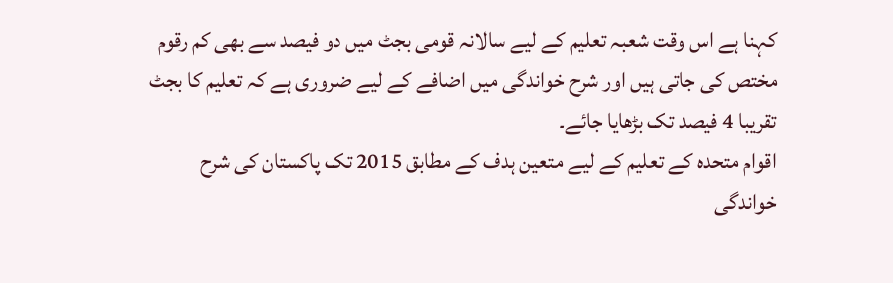کہنا ہے اس وقت شعبہ تعلیم کے لیے سالانہ قومی بجٹ میں دو فیصد سے بھی کم رقوم مختص کی جاتی ہیں اور شرح خواندگی میں اضافے کے لیے ضروری ہے کہ تعلیم کا بجٹ تقریبا 4 فیصد تک بڑھایا جائے۔
اقوام متحدہ کے تعلیم کے لیے متعین ہدف کے مطابق 2015 تک پاکستان کی شرح خواندگی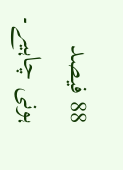88 فیصد ہونی چاہیے۔